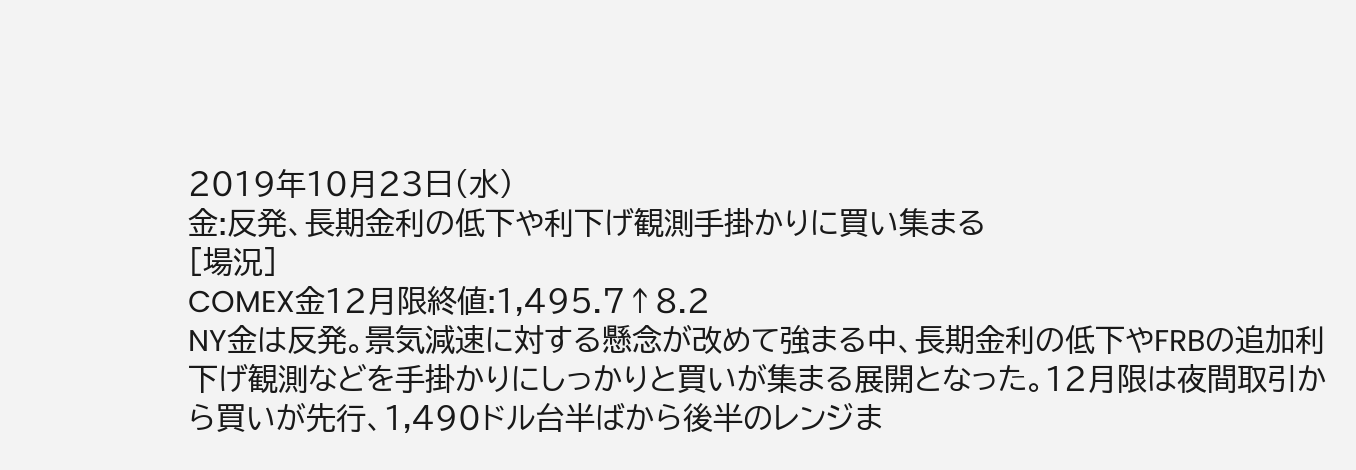2019年10月23日(水)
金:反発、長期金利の低下や利下げ観測手掛かりに買い集まる
[場況]
COMEX金12月限終値:1,495.7↑8.2
NY金は反発。景気減速に対する懸念が改めて強まる中、長期金利の低下やFRBの追加利下げ観測などを手掛かりにしっかりと買いが集まる展開となった。12月限は夜間取引から買いが先行、1,490ドル台半ばから後半のレンジま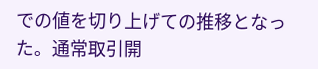での値を切り上げての推移となった。通常取引開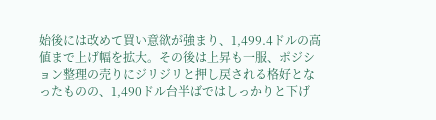始後には改めて買い意欲が強まり、1,499.4ドルの高値まで上げ幅を拡大。その後は上昇も一服、ポジション整理の売りにジリジリと押し戻される格好となったものの、1,490ドル台半ばではしっかりと下げ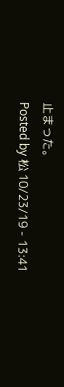止まった。
Posted by 松 10/23/19 - 13:41